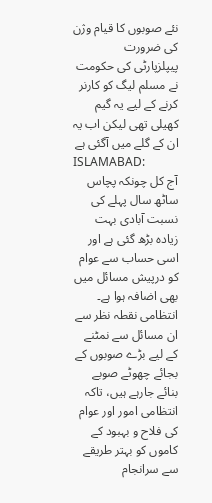نئے صوبوں کا قیام وژن کی ضرورت
پیپلزپارٹی کی حکومت نے مسلم لیگ کو کارنر کرنے کے لیے یہ گیم کھیلی تھی لیکن اب یہ ان کے گلے میں آگئی ہے
ISLAMABAD:
آج کل چونکہ پچاس ساٹھ سال پہلے کی نسبت آبادی بہت زیادہ بڑھ گئی ہے اور اسی حساب سے عوام کو درپیش مسائل میں بھی اضافہ ہوا ہے۔ انتظامی نقطہ نظر سے ان مسائل سے نمٹنے کے لیے بڑے صوبوں کے بجائے چھوٹے صوبے بنائے جارہے ہیں، تاکہ انتظامی امور اور عوام کی فلاح و بہبود کے کاموں کو بہتر طریقے سے سرانجام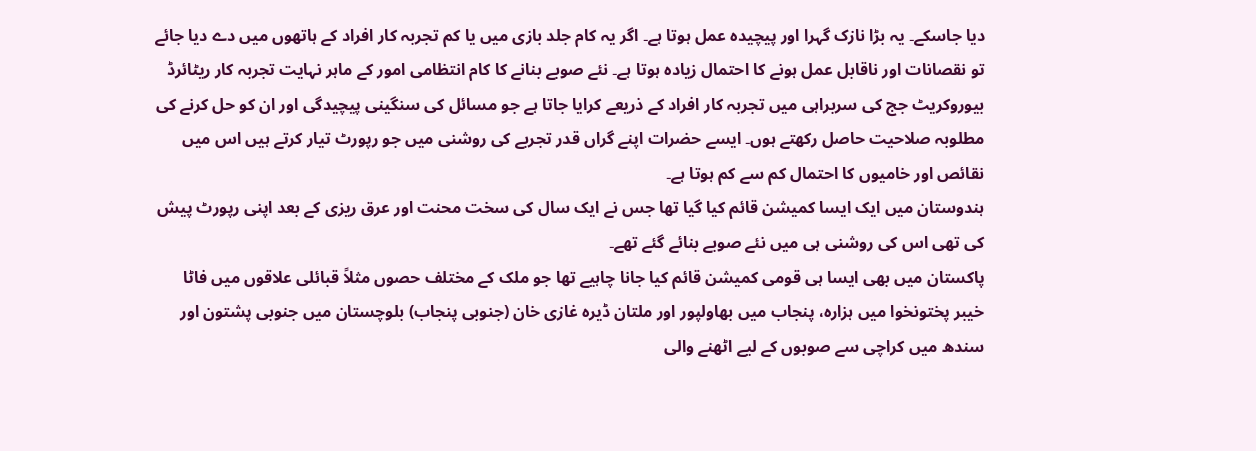دیا جاسکے۔ یہ بڑا نازک گہرا اور پیچیدہ عمل ہوتا ہے۔ اگر یہ کام جلد بازی میں یا کم تجربہ کار افراد کے ہاتھوں میں دے دیا جائے تو نقصانات اور ناقابل عمل ہونے کا احتمال زیادہ ہوتا ہے۔ نئے صوبے بنانے کا کام انتظامی امور کے ماہر نہایت تجربہ کار ریٹائرڈ بیوروکریٹ جج کی سربراہی میں تجربہ کار افراد کے ذریعے کرایا جاتا ہے جو مسائل کی سنگینی پیچیدگی اور ان کو حل کرنے کی مطلوبہ صلاحیت حاصل رکھتے ہوں۔ ایسے حضرات اپنے گراں قدر تجربے کی روشنی میں جو رپورٹ تیار کرتے ہیں اس میں نقائص اور خامیوں کا احتمال کم سے کم ہوتا ہے۔
ہندوستان میں ایک ایسا کمیشن قائم کیا گیا تھا جس نے ایک سال کی سخت محنت اور عرق ریزی کے بعد اپنی رپورٹ پیش کی تھی اس کی روشنی ہی میں نئے صوبے بنائے گئے تھے۔
پاکستان میں بھی ایسا ہی قومی کمیشن قائم کیا جانا چاہیے تھا جو ملک کے مختلف حصوں مثلاً قبائلی علاقوں میں فاٹا خیبر پختونخوا میں ہزارہ، پنجاب میں بھاولپور اور ملتان ڈیرہ غازی خان (جنوبی پنجاب) بلوچستان میں جنوبی پشتون اور سندھ میں کراچی سے صوبوں کے لیے اٹھنے والی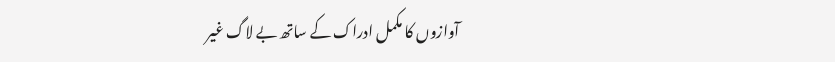آوازوں کا مکمل ادراک کے ساتھ بے لاگ غیر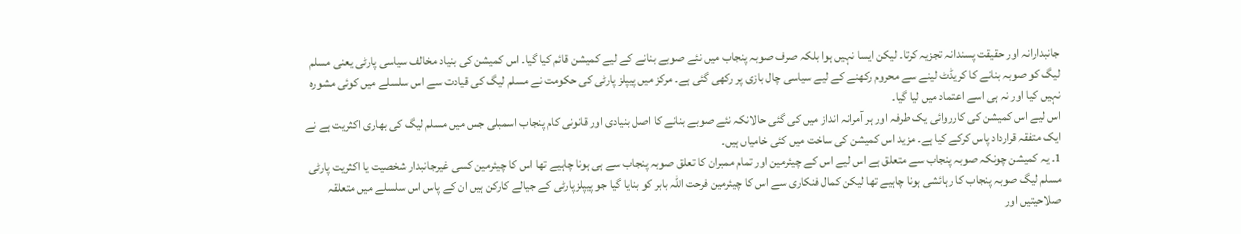جانبدارانہ اور حقیقت پسندانہ تجزیہ کرتا۔ لیکن ایسا نہیں ہوا بلکہ صرف صوبہ پنجاب میں نئے صوبے بنانے کے لیے کمیشن قائم کیا گیا۔ اس کمیشن کی بنیاد مخالف سیاسی پارٹی یعنی مسلم لیگ کو صوبہ بنانے کا کریڈٹ لینے سے محروم رکھنے کے لیے سیاسی چال بازی پر رکھی گئی ہے۔ مرکز میں پیپلز پارٹی کی حکومت نے مسلم لیگ کی قیادت سے اس سلسلے میں کوئی مشورہ نہیں کیا اور نہ ہی اسے اعتماد میں لیا گیا۔
اس لیے اس کمیشن کی کارروائی یک طرفہ اور ہر آمرانہ انداز میں کی گئی حالانکہ نئے صوبے بنانے کا اصل بنیادی اور قانونی کام پنجاب اسمبلی جس میں مسلم لیگ کی بھاری اکثریت ہے نے ایک متفقہ قرارداد پاس کرکے کیا ہے۔ مزید اس کمیشن کی ساخت میں کئی خامیاں ہیں۔
1۔ یہ کمیشن چونکہ صوبہ پنجاب سے متعلق ہے اس لیے اس کے چیئرمین اور تمام ممبران کا تعلق صوبہ پنجاب سے ہی ہونا چاہیے تھا اس کا چیئرمین کسی غیرجانبدار شخصیت یا اکثریت پارٹی مسلم لیگ صوبہ پنجاب کا رہائشی ہونا چاہیے تھا لیکن کمال فنکاری سے اس کا چیئرمین فرحت اللہ بابر کو بنایا گیا جو پیپلزپارٹی کے جیالے کارکن ہیں ان کے پاس اس سلسلے میں متعلقہ صلاحیتیں اور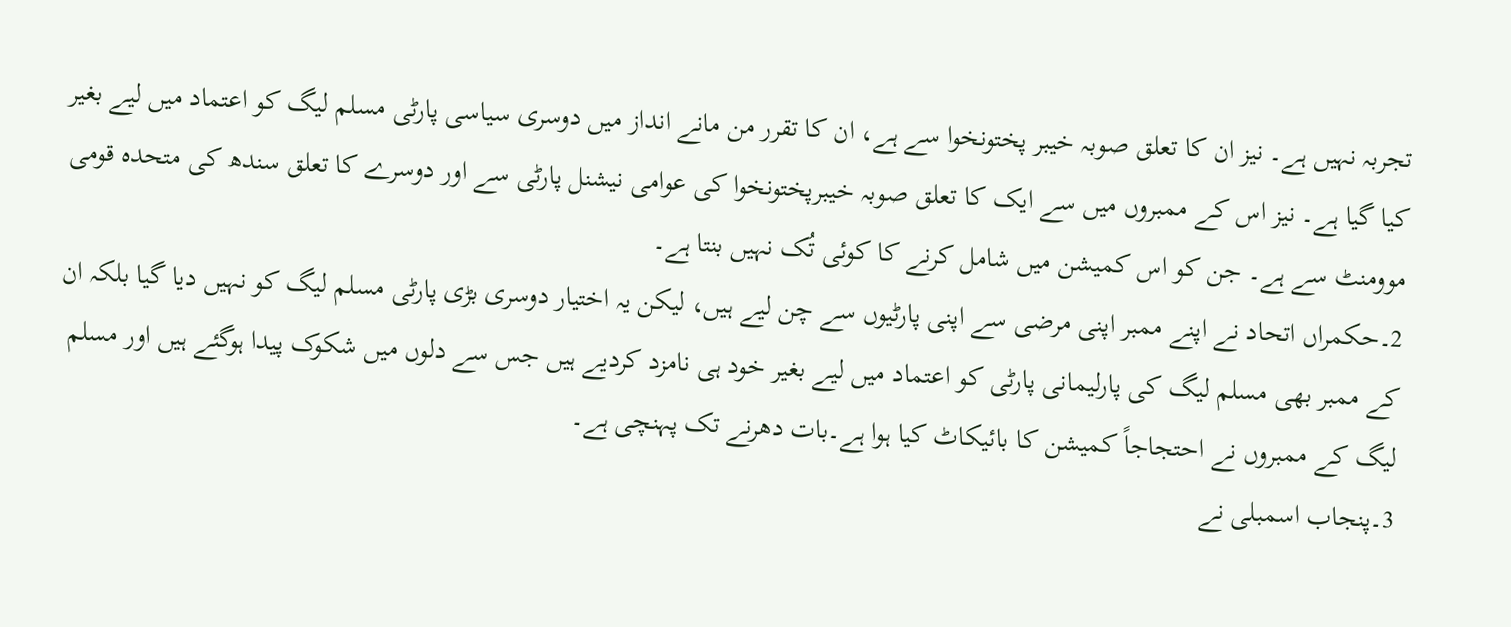تجربہ نہیں ہے۔ نیز ان کا تعلق صوبہ خیبر پختونخوا سے ہے، ان کا تقرر من مانے انداز میں دوسری سیاسی پارٹی مسلم لیگ کو اعتماد میں لیے بغیر کیا گیا ہے۔ نیز اس کے ممبروں میں سے ایک کا تعلق صوبہ خیبرپختونخوا کی عوامی نیشنل پارٹی سے اور دوسرے کا تعلق سندھ کی متحدہ قومی موومنٹ سے ہے۔ جن کو اس کمیشن میں شامل کرنے کا کوئی تُک نہیں بنتا ہے۔
2۔حکمراں اتحاد نے اپنے ممبر اپنی مرضی سے اپنی پارٹیوں سے چن لیے ہیں، لیکن یہ اختیار دوسری بڑی پارٹی مسلم لیگ کو نہیں دیا گیا بلکہ ان کے ممبر بھی مسلم لیگ کی پارلیمانی پارٹی کو اعتماد میں لیے بغیر خود ہی نامزد کردیے ہیں جس سے دلوں میں شکوک پیدا ہوگئے ہیں اور مسلم لیگ کے ممبروں نے احتجاجاً کمیشن کا بائیکاٹ کیا ہوا ہے۔بات دھرنے تک پہنچی ہے۔
3۔پنجاب اسمبلی نے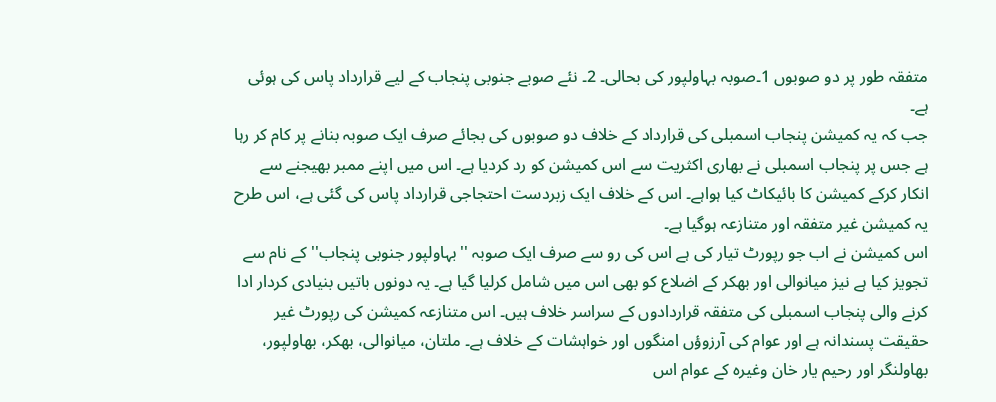متفقہ طور پر دو صوبوں 1۔صوبہ بہاولپور کی بحالی۔ 2۔ نئے صوبے جنوبی پنجاب کے لیے قرارداد پاس کی ہوئی ہے۔
جب کہ یہ کمیشن پنجاب اسمبلی کی قرارداد کے خلاف دو صوبوں کی بجائے صرف ایک صوبہ بنانے پر کام کر رہا ہے جس پر پنجاب اسمبلی نے بھاری اکثریت سے اس کمیشن کو رد کردیا ہے۔ اس میں اپنے ممبر بھیجنے سے انکار کرکے کمیشن کا بائیکاٹ کیا ہواہے۔ اس کے خلاف ایک زبردست احتجاجی قرارداد پاس کی گئی ہے، اس طرح یہ کمیشن غیر متفقہ اور متنازعہ ہوگیا ہے۔
اس کمیشن نے اب جو رپورٹ تیار کی ہے اس کی رو سے صرف ایک صوبہ ''بہاولپور جنوبی پنجاب'' کے نام سے تجویز کیا ہے نیز میانوالی اور بھکر کے اضلاع کو بھی اس میں شامل کرلیا گیا ہے۔ یہ دونوں باتیں بنیادی کردار ادا کرنے والی پنجاب اسمبلی کی متفقہ قراردادوں کے سراسر خلاف ہیں۔ اس متنازعہ کمیشن کی رپورٹ غیر حقیقت پسندانہ ہے اور عوام کی آرزوؤں امنگوں اور خواہشات کے خلاف ہے۔ ملتان، میانوالی، بھکر، بھاولپور، بھاولنگر اور رحیم یار خان وغیرہ کے عوام اس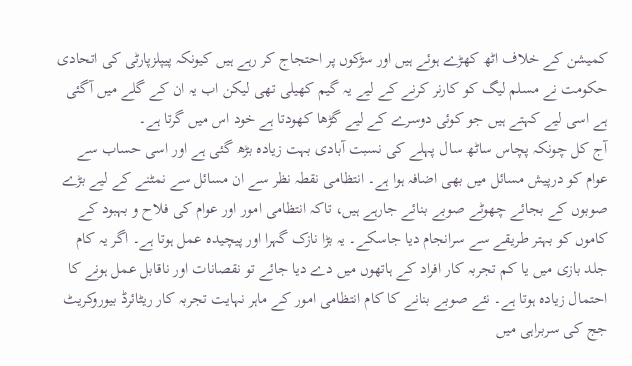کمیشن کے خلاف اٹھ کھڑے ہوئے ہیں اور سڑکوں پر احتجاج کر رہے ہیں کیونکہ پیپلزپارٹی کی اتحادی حکومت نے مسلم لیگ کو کارنر کرنے کے لیے یہ گیم کھیلی تھی لیکن اب یہ ان کے گلے میں آگئی ہے اسی لیے کہتے ہیں جو کوئی دوسرے کے لیے گڑھا کھودتا ہے خود اس میں گرتا ہے۔
آج کل چونکہ پچاس ساٹھ سال پہلے کی نسبت آبادی بہت زیادہ بڑھ گئی ہے اور اسی حساب سے عوام کو درپیش مسائل میں بھی اضافہ ہوا ہے۔ انتظامی نقطہ نظر سے ان مسائل سے نمٹنے کے لیے بڑے صوبوں کے بجائے چھوٹے صوبے بنائے جارہے ہیں، تاکہ انتظامی امور اور عوام کی فلاح و بہبود کے کاموں کو بہتر طریقے سے سرانجام دیا جاسکے۔ یہ بڑا نازک گہرا اور پیچیدہ عمل ہوتا ہے۔ اگر یہ کام جلد بازی میں یا کم تجربہ کار افراد کے ہاتھوں میں دے دیا جائے تو نقصانات اور ناقابل عمل ہونے کا احتمال زیادہ ہوتا ہے۔ نئے صوبے بنانے کا کام انتظامی امور کے ماہر نہایت تجربہ کار ریٹائرڈ بیوروکریٹ جج کی سربراہی میں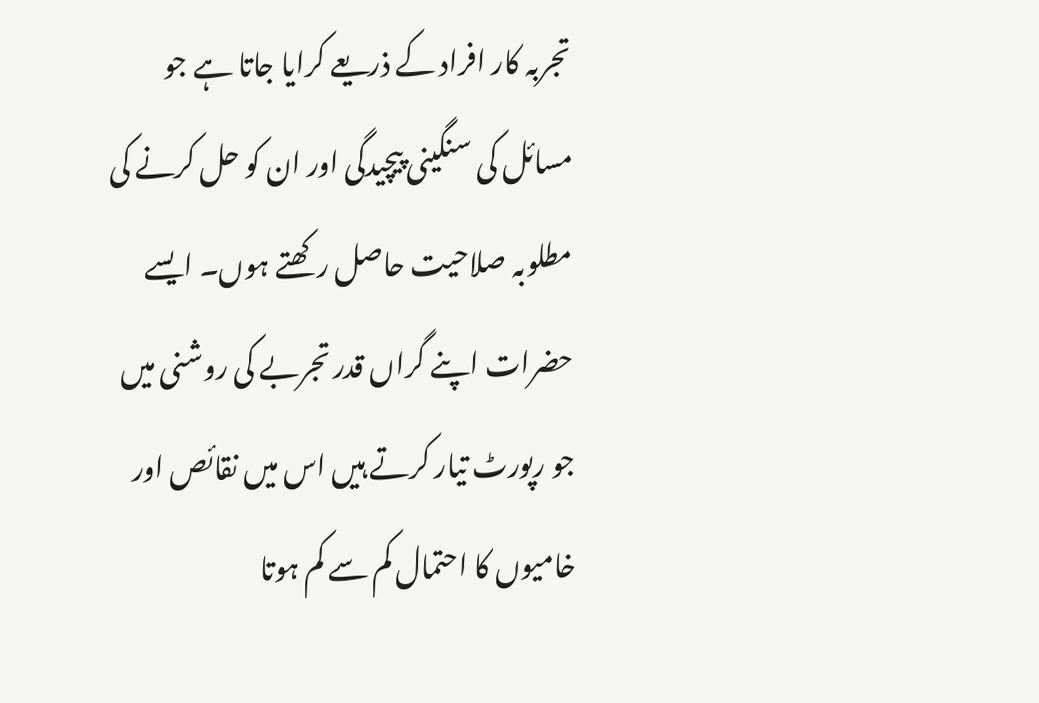تجربہ کار افراد کے ذریعے کرایا جاتا ہے جو مسائل کی سنگینی پیچیدگی اور ان کو حل کرنے کی مطلوبہ صلاحیت حاصل رکھتے ہوں۔ ایسے حضرات اپنے گراں قدر تجربے کی روشنی میں جو رپورٹ تیار کرتے ہیں اس میں نقائص اور خامیوں کا احتمال کم سے کم ہوتا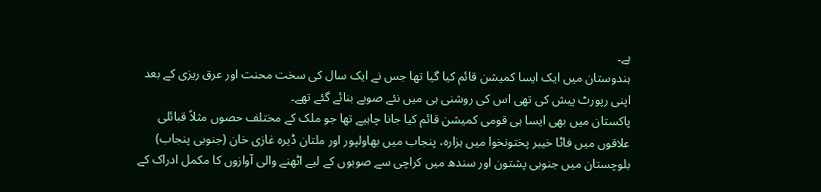ہے۔
ہندوستان میں ایک ایسا کمیشن قائم کیا گیا تھا جس نے ایک سال کی سخت محنت اور عرق ریزی کے بعد اپنی رپورٹ پیش کی تھی اس کی روشنی ہی میں نئے صوبے بنائے گئے تھے۔
پاکستان میں بھی ایسا ہی قومی کمیشن قائم کیا جانا چاہیے تھا جو ملک کے مختلف حصوں مثلاً قبائلی علاقوں میں فاٹا خیبر پختونخوا میں ہزارہ، پنجاب میں بھاولپور اور ملتان ڈیرہ غازی خان (جنوبی پنجاب) بلوچستان میں جنوبی پشتون اور سندھ میں کراچی سے صوبوں کے لیے اٹھنے والی آوازوں کا مکمل ادراک کے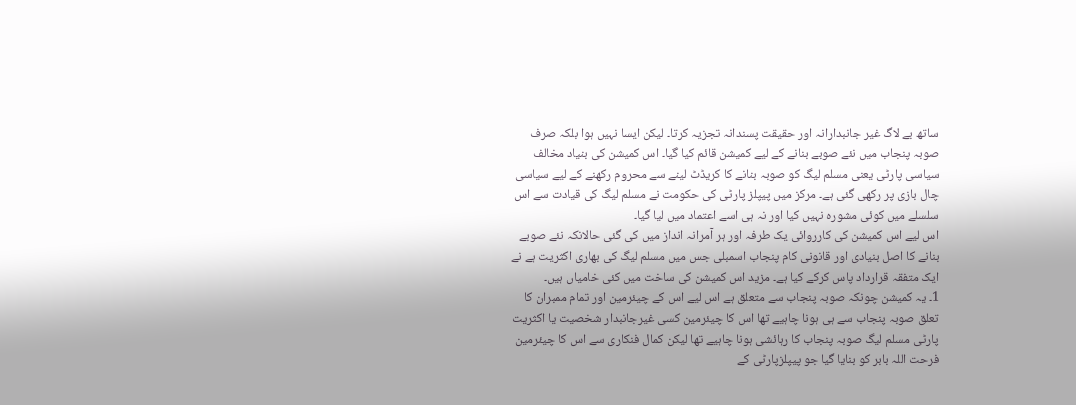ساتھ بے لاگ غیر جانبدارانہ اور حقیقت پسندانہ تجزیہ کرتا۔ لیکن ایسا نہیں ہوا بلکہ صرف صوبہ پنجاب میں نئے صوبے بنانے کے لیے کمیشن قائم کیا گیا۔ اس کمیشن کی بنیاد مخالف سیاسی پارٹی یعنی مسلم لیگ کو صوبہ بنانے کا کریڈٹ لینے سے محروم رکھنے کے لیے سیاسی چال بازی پر رکھی گئی ہے۔ مرکز میں پیپلز پارٹی کی حکومت نے مسلم لیگ کی قیادت سے اس سلسلے میں کوئی مشورہ نہیں کیا اور نہ ہی اسے اعتماد میں لیا گیا۔
اس لیے اس کمیشن کی کارروائی یک طرفہ اور ہر آمرانہ انداز میں کی گئی حالانکہ نئے صوبے بنانے کا اصل بنیادی اور قانونی کام پنجاب اسمبلی جس میں مسلم لیگ کی بھاری اکثریت ہے نے ایک متفقہ قرارداد پاس کرکے کیا ہے۔ مزید اس کمیشن کی ساخت میں کئی خامیاں ہیں۔
1۔ یہ کمیشن چونکہ صوبہ پنجاب سے متعلق ہے اس لیے اس کے چیئرمین اور تمام ممبران کا تعلق صوبہ پنجاب سے ہی ہونا چاہیے تھا اس کا چیئرمین کسی غیرجانبدار شخصیت یا اکثریت پارٹی مسلم لیگ صوبہ پنجاب کا رہائشی ہونا چاہیے تھا لیکن کمال فنکاری سے اس کا چیئرمین فرحت اللہ بابر کو بنایا گیا جو پیپلزپارٹی کے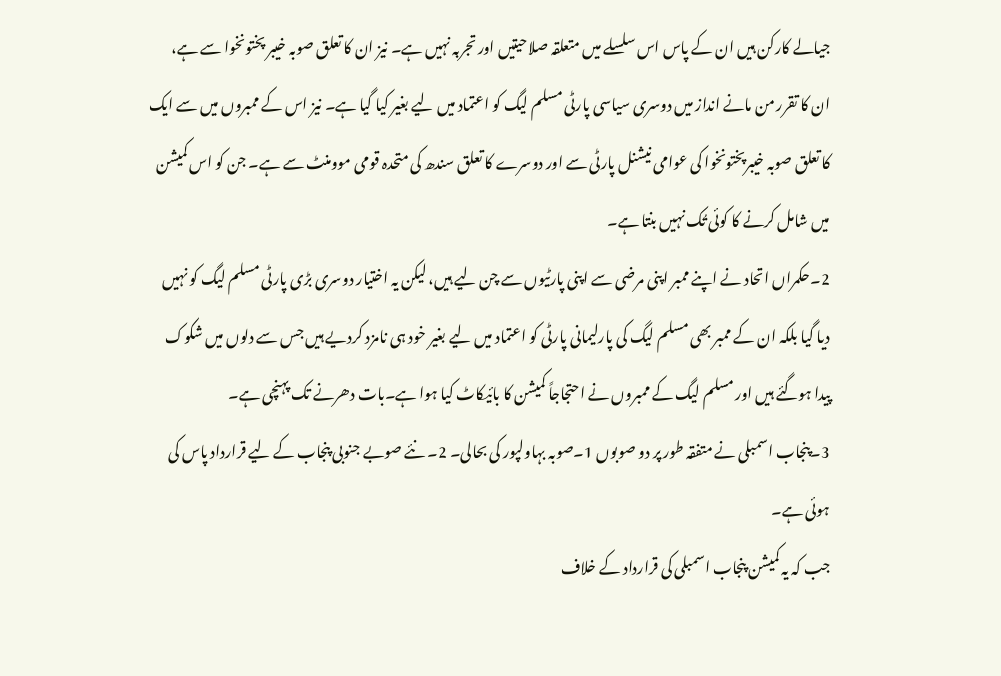جیالے کارکن ہیں ان کے پاس اس سلسلے میں متعلقہ صلاحیتیں اور تجربہ نہیں ہے۔ نیز ان کا تعلق صوبہ خیبر پختونخوا سے ہے، ان کا تقرر من مانے انداز میں دوسری سیاسی پارٹی مسلم لیگ کو اعتماد میں لیے بغیر کیا گیا ہے۔ نیز اس کے ممبروں میں سے ایک کا تعلق صوبہ خیبرپختونخوا کی عوامی نیشنل پارٹی سے اور دوسرے کا تعلق سندھ کی متحدہ قومی موومنٹ سے ہے۔ جن کو اس کمیشن میں شامل کرنے کا کوئی تُک نہیں بنتا ہے۔
2۔حکمراں اتحاد نے اپنے ممبر اپنی مرضی سے اپنی پارٹیوں سے چن لیے ہیں، لیکن یہ اختیار دوسری بڑی پارٹی مسلم لیگ کو نہیں دیا گیا بلکہ ان کے ممبر بھی مسلم لیگ کی پارلیمانی پارٹی کو اعتماد میں لیے بغیر خود ہی نامزد کردیے ہیں جس سے دلوں میں شکوک پیدا ہوگئے ہیں اور مسلم لیگ کے ممبروں نے احتجاجاً کمیشن کا بائیکاٹ کیا ہوا ہے۔بات دھرنے تک پہنچی ہے۔
3۔پنجاب اسمبلی نے متفقہ طور پر دو صوبوں 1۔صوبہ بہاولپور کی بحالی۔ 2۔ نئے صوبے جنوبی پنجاب کے لیے قرارداد پاس کی ہوئی ہے۔
جب کہ یہ کمیشن پنجاب اسمبلی کی قرارداد کے خلاف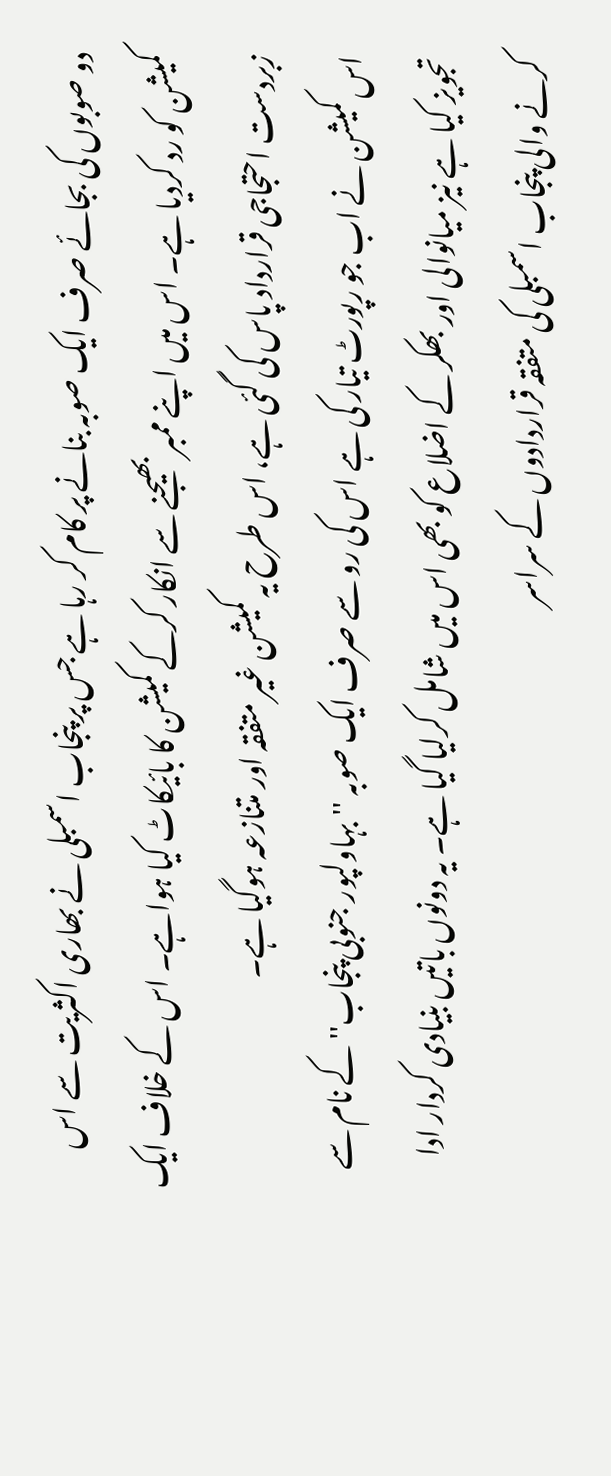دو صوبوں کی بجائے صرف ایک صوبہ بنانے پر کام کر رہا ہے جس پر پنجاب اسمبلی نے بھاری اکثریت سے اس کمیشن کو رد کردیا ہے۔ اس میں اپنے ممبر بھیجنے سے انکار کرکے کمیشن کا بائیکاٹ کیا ہواہے۔ اس کے خلاف ایک زبردست احتجاجی قرارداد پاس کی گئی ہے، اس طرح یہ کمیشن غیر متفقہ اور متنازعہ ہوگیا ہے۔
اس کمیشن نے اب جو رپورٹ تیار کی ہے اس کی رو سے صرف ایک صوبہ ''بہاولپور جنوبی پنجاب'' کے نام سے تجویز کیا ہے نیز میانوالی اور بھکر کے اضلاع کو بھی اس میں شامل کرلیا گیا ہے۔ یہ دونوں باتیں بنیادی کردار ادا کرنے والی پنجاب اسمبلی کی متفقہ قراردادوں کے سراسر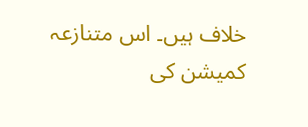خلاف ہیں۔ اس متنازعہ کمیشن کی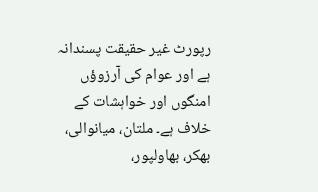رپورٹ غیر حقیقت پسندانہ ہے اور عوام کی آرزوؤں امنگوں اور خواہشات کے خلاف ہے۔ ملتان، میانوالی، بھکر، بھاولپور،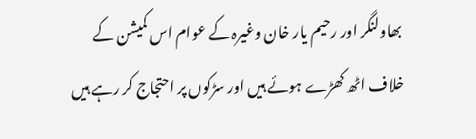بھاولنگر اور رحیم یار خان وغیرہ کے عوام اس کمیشن کے خلاف اٹھ کھڑے ہوئے ہیں اور سڑکوں پر احتجاج کر رہے ہیں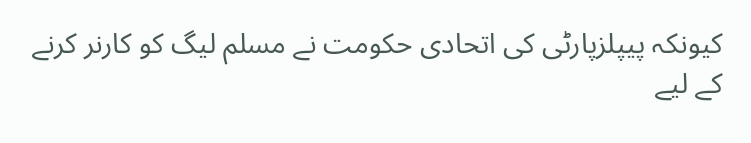کیونکہ پیپلزپارٹی کی اتحادی حکومت نے مسلم لیگ کو کارنر کرنے کے لیے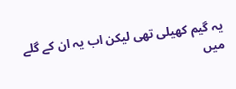یہ گیم کھیلی تھی لیکن اب یہ ان کے گلے میں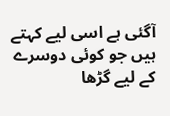آگئی ہے اسی لیے کہتے ہیں جو کوئی دوسرے کے لیے گڑھا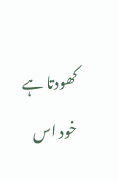کھودتا ہے خود اس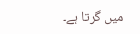میں گرتا ہے۔